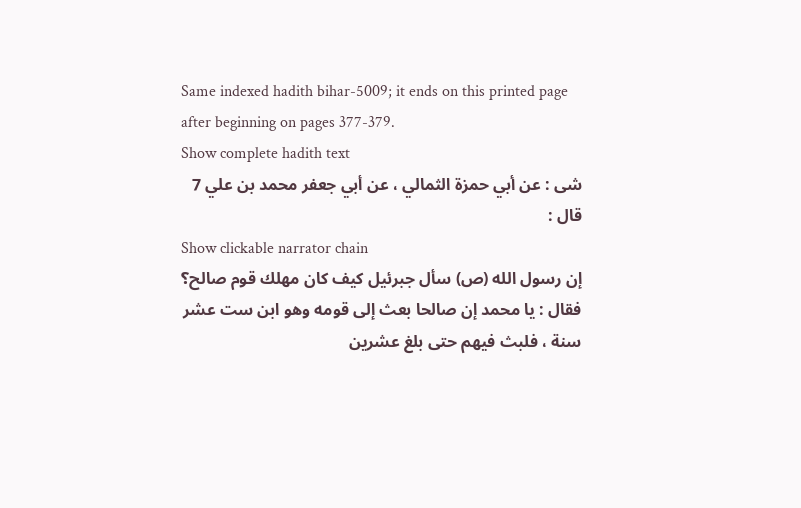Same indexed hadith bihar-5009; it ends on this printed page after beginning on pages 377-379.
Show complete hadith text
شى : عن أبي حمزة الثمالي ، عن أبي جعفر محمد بن علي 7 قال :
Show clickable narrator chain
إن رسول الله (ص) سأل جبرئيل كيف كان مهلك قوم صالح؟ فقال : يا محمد إن صالحا بعث إلى قومه وهو ابن ست عشر سنة ، فلبث فيهم حتى بلغ عشرين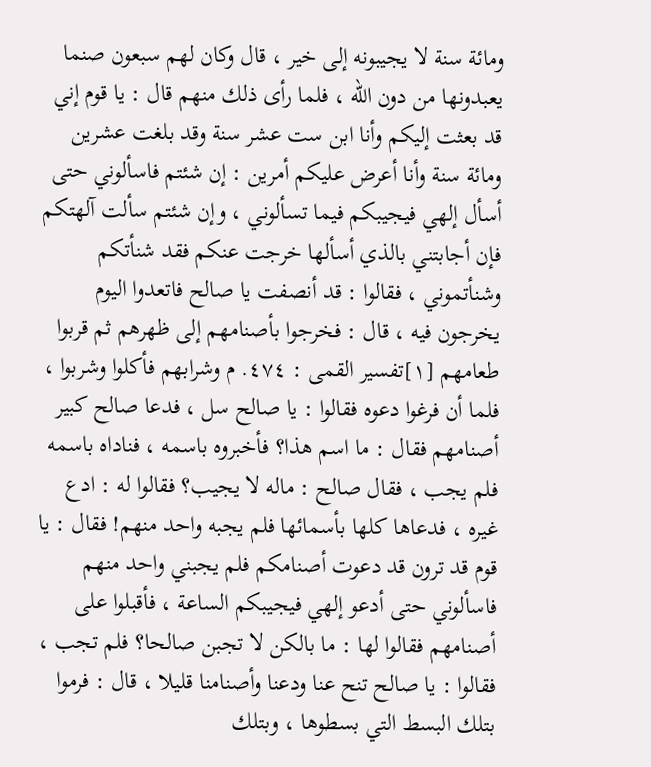ومائة سنة لا يجيبونه إلى خير ، قال وكان لهم سبعون صنما يعبدونها من دون الله ، فلما رأى ذلك منهم قال : يا قوم إني قد بعثت إليكم وأنا ابن ست عشر سنة وقد بلغت عشرين ومائة سنة وأنا أعرض عليكم أمرين : إن شئتم فاسألوني حتى أسأل إلهي فيجيبكم فيما تسألوني ، وإن شئتم سألت آلهتكم فإن أجابتني بالذي أسألها خرجت عنكم فقد شنأتكم وشنأتموني ، فقالوا : قد أنصفت يا صالح فاتعدوا اليوم يخرجون فيه ، قال : فخرجوا بأصنامهم إلى ظهرهم ثم قربوا طعامهم [١]تفسير القمى : ٤٧٤. م وشرابهم فأكلوا وشربوا ، فلما أن فرغوا دعوه فقالوا : يا صالح سل ، فدعا صالح كبير أصنامهم فقال : ما اسم هذا؟ فأخبروه باسمه ، فناداه باسمه فلم يجب ، فقال صالح : ماله لا يجيب؟ فقالوا له : ادع غيره ، فدعاها كلها بأسمائها فلم يجبه واحد منهم! فقال : يا قوم قد ترون قد دعوت أصنامكم فلم يجبني واحد منهم فاسألوني حتى أدعو إلهي فيجيبكم الساعة ، فأقبلوا على أصنامهم فقالوا لها : ما بالكن لا تجبن صالحا؟ فلم تجب ، فقالوا : يا صالح تنح عنا ودعنا وأصنامنا قليلا ، قال : فرموا بتلك البسط التي بسطوها ، وبتلك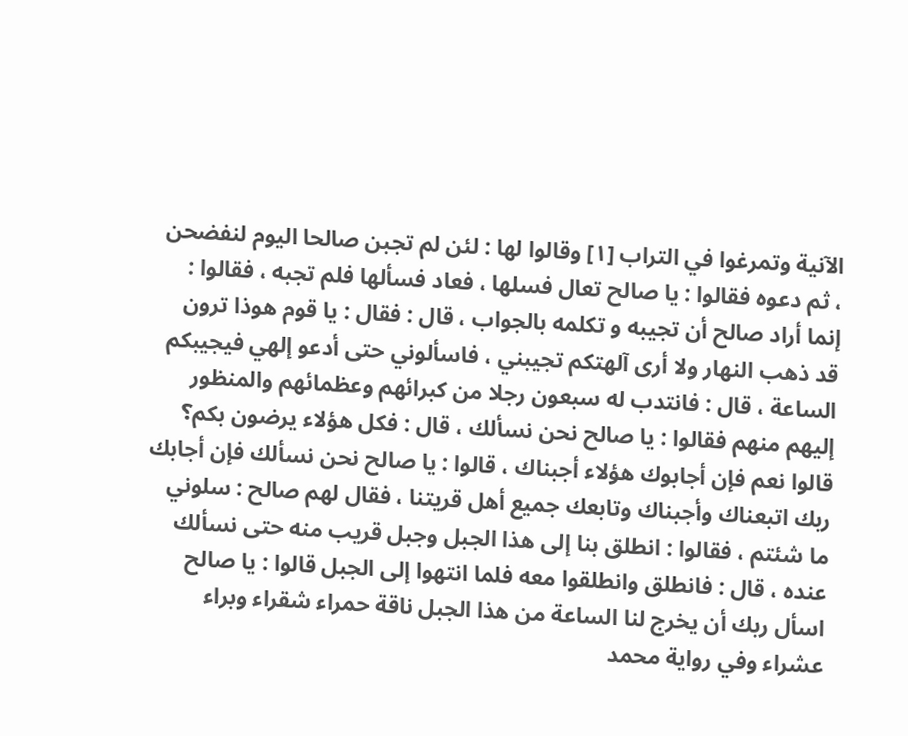الآنية وتمرغوا في التراب [١] وقالوا لها : لئن لم تجبن صالحا اليوم لنفضحن ، ثم دعوه فقالوا : يا صالح تعال فسلها ، فعاد فسألها فلم تجبه ، فقالوا : إنما أراد صالح أن تجيبه و تكلمه بالجواب ، قال : فقال : يا قوم هوذا ترون قد ذهب النهار ولا أرى آلهتكم تجيبني ، فاسألوني حتى أدعو إلهي فيجيبكم الساعة ، قال : فانتدب له سبعون رجلا من كبرائهم وعظمائهم والمنظور إليهم منهم فقالوا : يا صالح نحن نسألك ، قال : فكل هؤلاء يرضون بكم؟ قالوا نعم فإن أجابوك هؤلاء أجبناك ، قالوا : يا صالح نحن نسألك فإن أجابك ربك اتبعناك وأجبناك وتابعك جميع أهل قريتنا ، فقال لهم صالح : سلوني ما شئتم ، فقالوا : انطلق بنا إلى هذا الجبل وجبل قريب منه حتى نسألك عنده ، قال : فانطلق وانطلقوا معه فلما انتهوا إلى الجبل قالوا : يا صالح اسأل ربك أن يخرج لنا الساعة من هذا الجبل ناقة حمراء شقراء وبراء عشراء وفي رواية محمد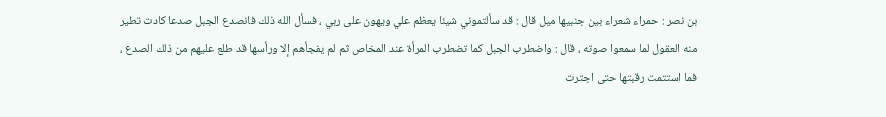بن نصر : حمراء شعراء بين جنبيها ميل قال : قد سألتموني شيئا يعظم علي ويهون على ربي ، فسأل الله ذلك فانصدع الجبل صدعا كادت تطير منه العقول لما سمعوا صوته ، قال : واضطرب الجبل كما تضطرب المرأة عند المخاص ثم لم يفجأهم إلا ورأسها قد طلع عليهم من ذلك الصدع ، فما استتمت رقبتها حتى اجترت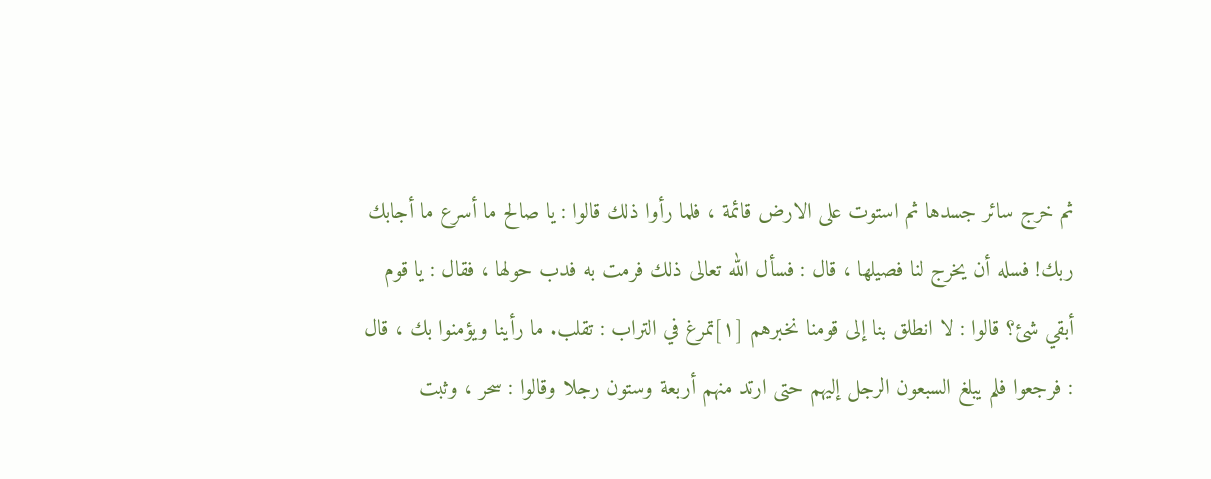ثم خرج سائر جسدها ثم استوت على الارض قائمة ، فلما رأوا ذلك قالوا : يا صالح ما أسرع ما أجابك ربك! فسله أن يخرج لنا فصيلها ، قال : فسأل الله تعالى ذلك فرمت به فدب حولها ، فقال : يا قوم أبقي شئ؟ قالوا : لا انطلق بنا إلى قومنا نخبرهم [١]تمرغ في التراب : تقلب. ما رأينا ويؤمنوا بك ، قال : فرجعوا فلم يبلغ السبعون الرجل إليهم حتى ارتد منهم أربعة وستون رجلا وقالوا : سحر ، وثبت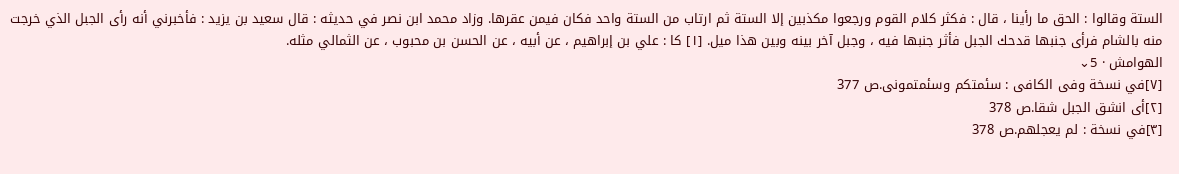الستة وقالوا : الحق ما رأينا ، قال : فكثر كلام القوم ورجعوا مكذبين إلا الستة ثم ارتاب من الستة واحد فكان فيمن عقرها. وزاد محمد ابن نصر في حديثه : قال سعيد بن يزيد : فأخبرني أنه رأى الجبل الذي خرجت منه بالشام فرأى جنبها قدحك الجبل فأثر جنبها فيه ، وجبل آخر بينه وبين هذا ميل. [١] كا : علي بن إبراهيم ، عن أبيه ، عن الحسن بن محبوب ، عن الثمالي مثله.
الهوامش · 5⌄
[٧]في نسخة وفى الكافى : سئمتكم وسئمتمونى.ص 377
[٢]أى انشق الجبل شقا.ص 378
[٣]في نسخة : لم يعجلهم.ص 378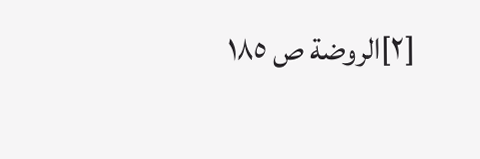[٢]الروضة ص ١٨٥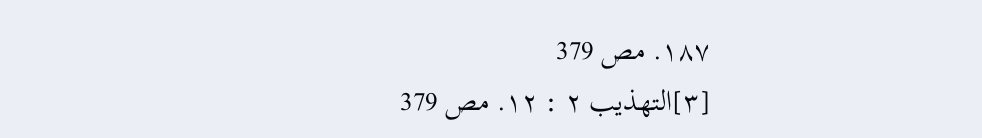١٨٧. مص 379
[٣]التهذيب ٢ : ١٢. مص 379